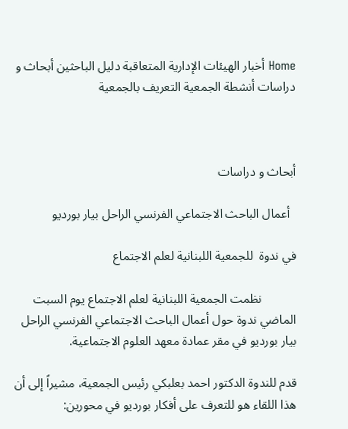Home أخبار الهيئات الإدارية المتعاقبة دليل الباحثين أبحاث و دراسات أنشطة الجمعية التعريف بالجمعية



أبحاث و دراسات

  أعمال الباحث الاجتماعي الفرنسي الراحل بيار بورديو

في ندوة  للجمعية اللبنانية لعلم الاجتماع

           نظمت الجمعية اللبنانية لعلم الاجتماع يوم السبت الماضي ندوة حول أعمال الباحث الاجتماعي الفرنسي الراحل  بيار بورديو في مقر عمادة معهد العلوم الاجتماعية.

قدم للندوة الدكتور احمد بعلبكي رئيس الجمعية، مشيراً إلى أن هذا اللقاء هو للتعرف على أفكار بورديو في محورين: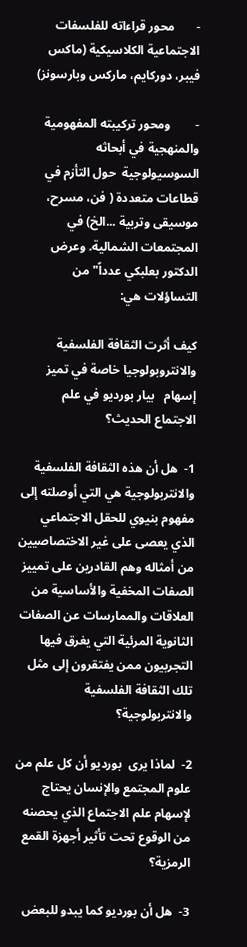-       محور قراءاته للفلسفات الاجتماعية الكلاسيكية (ماكس فيبر، دوركايم، ماركس وبارسونز)

-        ومحور تركيبته المفهومية والمنهجية في أبحاثه السوسيولوجية  حول التأزم في قطاعات متعددة ( فن، مسرح، موسيقى وتربية ...الخ) في المجتمعات الشمالية. وعرض الدكتور بعلبكي عدداً" من التساؤلات هي:

كيف أثرت الثقافة الفلسفية والانتروبولوجيا خاصة في تميز إسهام   بيار بورديو في علم الاجتماع الحديث؟

1-  هل أن هذه الثقافة الفلسفية والانتربولوجية هي التي أوصلته إلى مفهوم بنيوي للحقل الاجتماعي الذي يعصى على غير الاختصاصيين من أمثاله وهم القادرين على تمييز الصفات المخفية والأساسية من العلاقات والممارسات عن الصفات الثانوية المرئية التي يغرق فيها التجربيون ممن يفتقرون إلى مثل تلك الثقافة الفلسفية والانتربولوجية؟

2-  لماذا يرى  بورديو أن كل علم من علوم المجتمع والإنسان يحتاج لإسهام علم الاجتماع الذي يحصنه من الوقوع تحت تأثير أجهزة القمع الرمزية؟

3-  هل أن بورديو كما يبدو للبعض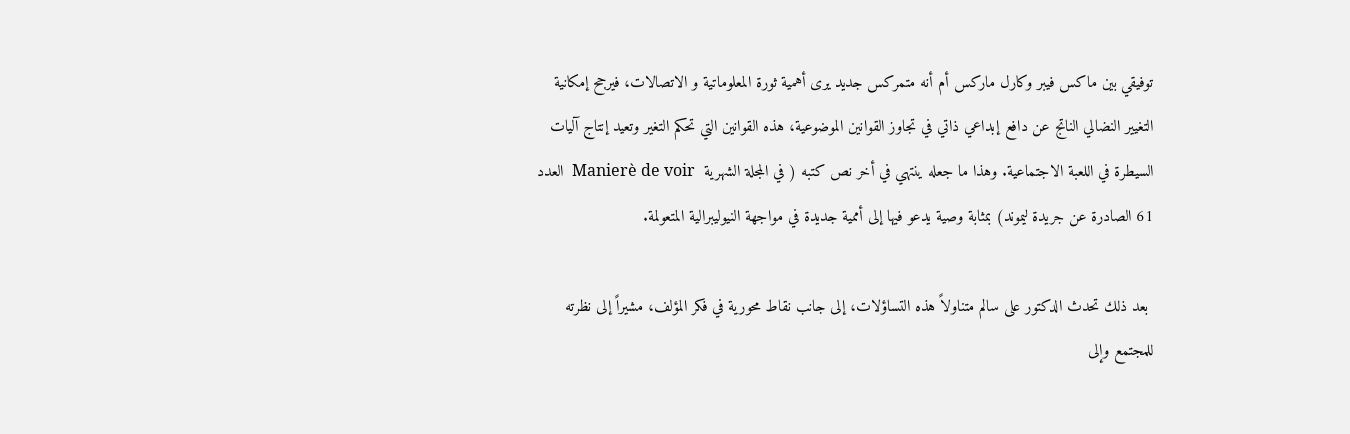توفيقي بين ماكس فيبر وكارل ماركس أم أنه متمركس جديد يرى أهمية ثورة المعلوماتية و الاتصالات، فيرجح إمكانية التغيير النضالي الناتج عن دافع إبداعي ذاتي في تجاوز القوانين الموضوعية، هذه القوانين التي تحكم التغير وتعيد إنتاج آليات السيطرة في اللعبة الاجتماعية. وهذا ما جعله ينتهي في أخر نص كتبه ( في المجلة الشهرية  Manierè de voir  العدد 61 الصادرة عن جريدة ليموند) بمثابة وصية يدعو فيها إلى أممية جديدة في مواجهة النيوليبرالية المتعولمة.

 بعد ذلك تحدث الدكتور على سالم متناولاً هذه التساؤلات، إلى جانب نقاط محورية في فكر المؤلف، مشيراً إلى نظرته للمجتمع وإلى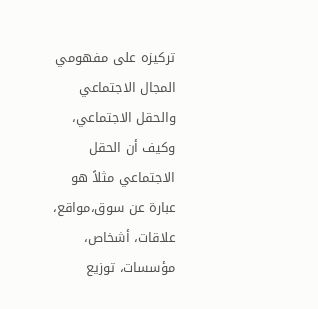تركيزه على مفهومي المجال الاجتماعي والحقل الاجتماعي، وكيف أن الحقل الاجتماعي مثلاً هو عبارة عن سوق،مواقع، علاقات، أشخاص، مؤسسات، توزيع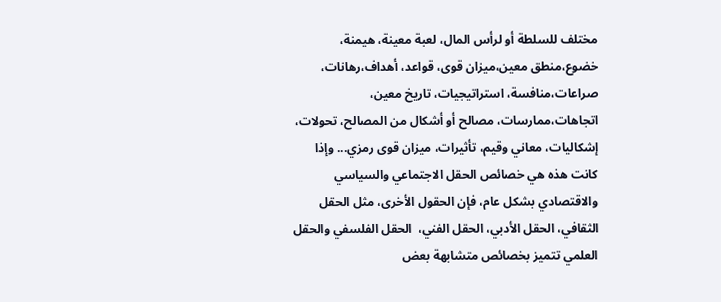مختلف للسلطة أو لرأس المال، لعبة معينة، هيمنة، خضوع،منطق معين،ميزان قوى، قواعد، أهداف،رهانات، صراعات،منافسة، استراتيجيات، تاريخ معين، اتجاهات،ممارسات، مصالح أو أشكال من المصالح، تحولات، إشكاليات، معاني وقيم، تأثيرات، ميزان قوى رمزي... وإذا كانت هذه هي خصائص الحقل الاجتماعي والسياسي والاقتصادي بشكل عام، فإن الحقول الأخرى، مثل الحقل الثقافي، الحقل الأدبي، الحقل الفني،  الحقل الفلسفي والحقل العلمي تتميز بخصائص متشابهة بعض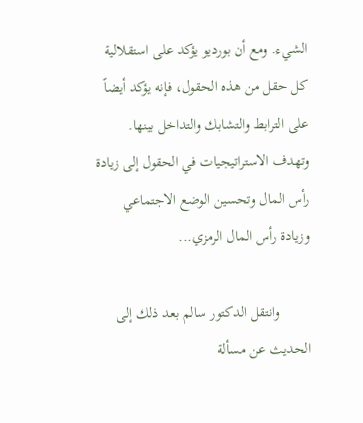الشيء. ومع أن بورديو يؤكد على استقلالية كل حقل من هذه الحقول، فإنه يؤكد أيضاً على الترابط والتشابك والتداخل بينها. وتهدف الاستراتيجيات في الحقول إلى زيادة رأس المال وتحسين الوضع الاجتماعي وزيادة رأس المال الرمزي...

        وانتقل الدكتور سالم بعد ذلك إلى الحديث عن مسألة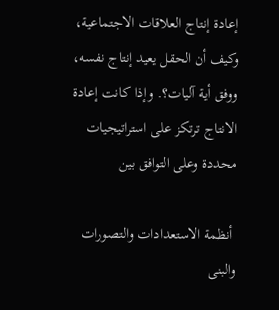إعادة إنتاج العلاقات الاجتماعية، وكيف أن الحقل يعيد إنتاج نفسه، ووفق أية آليات؟. وإذا كانت إعادة الانتاج ترتكز على استراتيجيات محددة وعلى التوافق بين

 أنظمة الاستعدادات والتصورات والبنى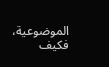الموضوعية، فكيف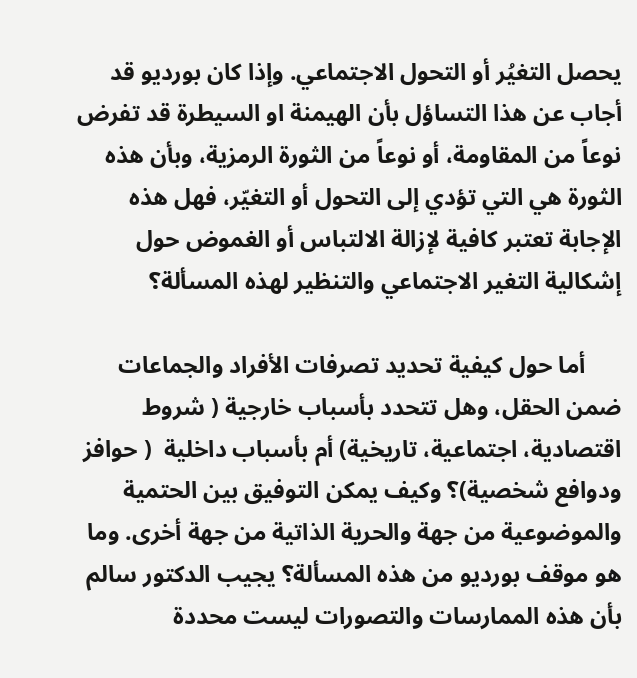يحصل التغيُر أو التحول الاجتماعي. وإذا كان بورديو قد أجاب عن هذا التساؤل بأن الهيمنة او السيطرة قد تفرض نوعاً من المقاومة، أو نوعاً من الثورة الرمزية، وبأن هذه الثورة هي التي تؤدي إلى التحول أو التغيّر، فهل هذه الإجابة تعتبر كافية لإزالة الالتباس أو الغموض حول إشكالية التغير الاجتماعي والتنظير لهذه المسألة؟

      أما حول كيفية تحديد تصرفات الأفراد والجماعات ضمن الحقل، وهل تتحدد بأسباب خارجية ( شروط اقتصادية، اجتماعية، تاريخية) أم بأسباب داخلية  ( حوافز ودوافع شخصية)؟ وكيف يمكن التوفيق بين الحتمية والموضوعية من جهة والحرية الذاتية من جهة أخرى. وما هو موقف بورديو من هذه المسألة؟ يجيب الدكتور سالم بأن هذه الممارسات والتصورات ليست محددة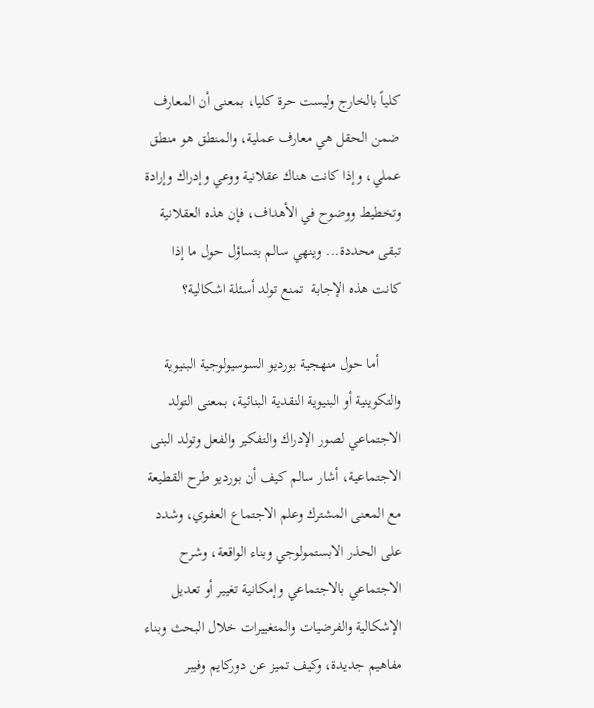كلياً بالخارج وليست حرة كليا، بمعنى أن المعارف ضمن الحقل هي معارف عملية، والمنطق هو منطق عملي، وإذا كانت هناك عقلانية ووعي وإدراك وإرادة وتخطيط ووضوح في الأهداف، فإن هذه العقلانية تبقى محددة... وينهي سالم بتساؤل حول ما إذا كانت هذه الإجابة  تمنع تولد أسئلة اشكالية؟

      أما حول منهجية بورديو السوسيولوجية البنيوية والتكوينية أو البنيوية النقدية البنائية، بمعنى التولد الاجتماعي لصور الإدراك والتفكير والفعل وتولد البنى الاجتماعية، أشار سالم كيف أن بورديو طرح القطيعة مع المعنى المشترك وعلم الاجتماع العفوي، وشدد على الحذر الابستمولوجي وبناء الواقعة، وشرح الاجتماعي بالاجتماعي وإمكانية تغيير أو تعديل الإشكالية والفرضيات والمتغييرات خلال البحث وبناء مفاهيم جديدة، وكيف تميز عن دوركايم وفيبر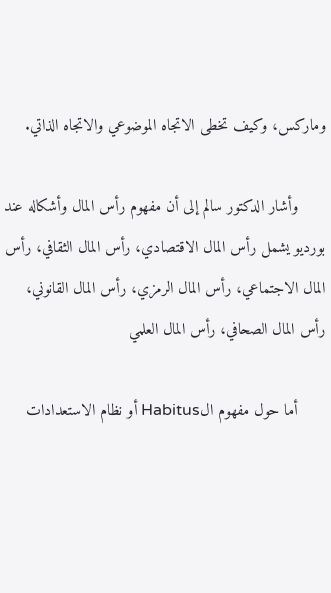وماركس، وكيف تخطى الاتجاه الموضوعي والاتجاه الذاتي.

      وأشار الدكتور سالم إلى أن مفهوم رأس المال وأشكاله عند بورديو يشمل رأس المال الاقتصادي، رأس المال الثقافي، رأس المال الاجتماعي، رأس المال الرمزي، رأس المال القانوني، رأس المال الصحافي، رأس المال العلمي

      أما حول مفهوم الHabitus أو نظام الاستعدادات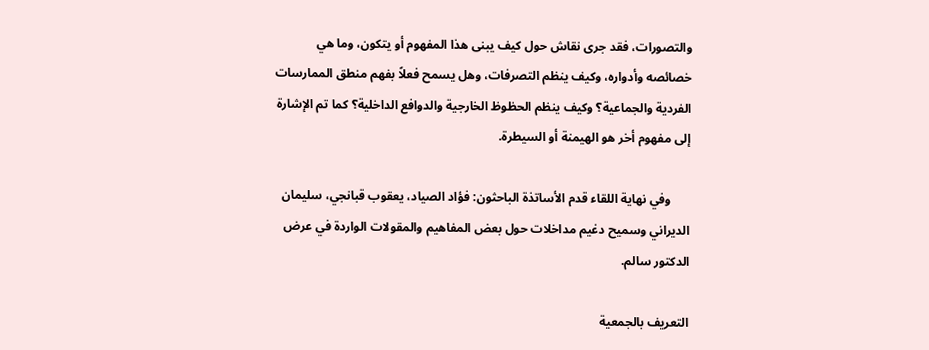والتصورات، فقد جرى نقاش حول كيف يبنى هذا المفهوم أو يتكون، وما هي خصائصه وأدواره، وكيف ينظم التصرفات، وهل يسمح فعلاً بفهم منطق الممارسات الفردية والجماعية؟ وكيف ينظم الحظوظ الخارجية والدوافع الداخلية؟ كما تم الإشارة إلى مفهوم أخر هو الهيمنة أو السيطرة.

      وفي نهاية اللقاء قدم الأساتذة الباحثون: فؤاد الصياد، يعقوب قبانجي، سليمان الديراني وسميح دغيم مداخلات حول بعض المفاهيم والمقولات الواردة في عرض الدكتور سالم.

التعريف بالجمعية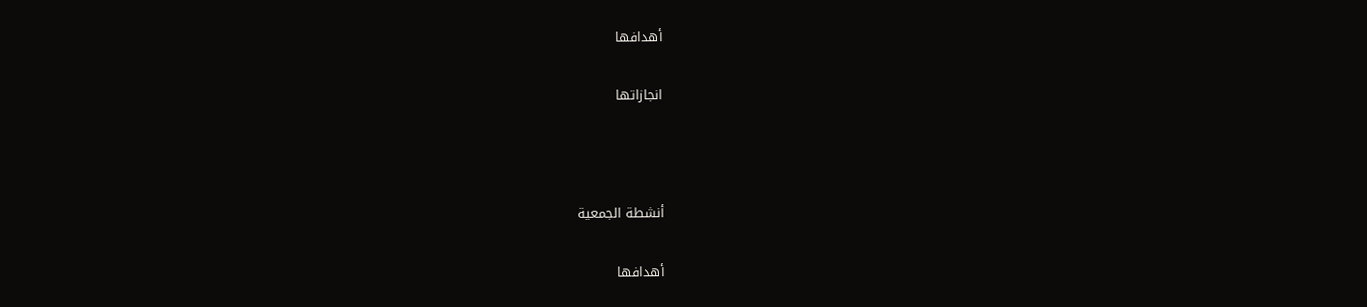أهدافها

انجازاتها



أنشطة الجمعية

أهدافها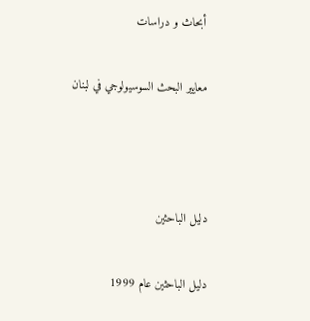أبحاث و دراسات

معايير البحث السوسيولوجي في لبنان



دليل الباحثين

دليل الباحثين عام 1999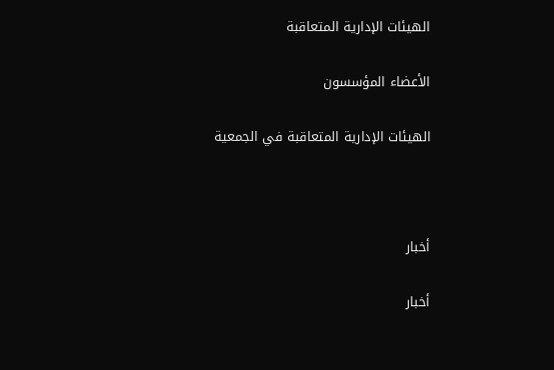الهيئات الإدارية المتعاقبة

الأعضاء المؤسسون

الهيئات الإدارية المتعاقبة في الجمعية



أخبار

أخبار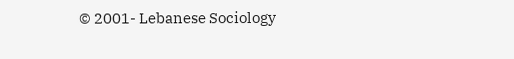© 2001- Lebanese Sociology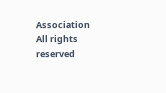Association
All rights reserved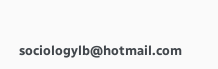sociologylb@hotmail.com